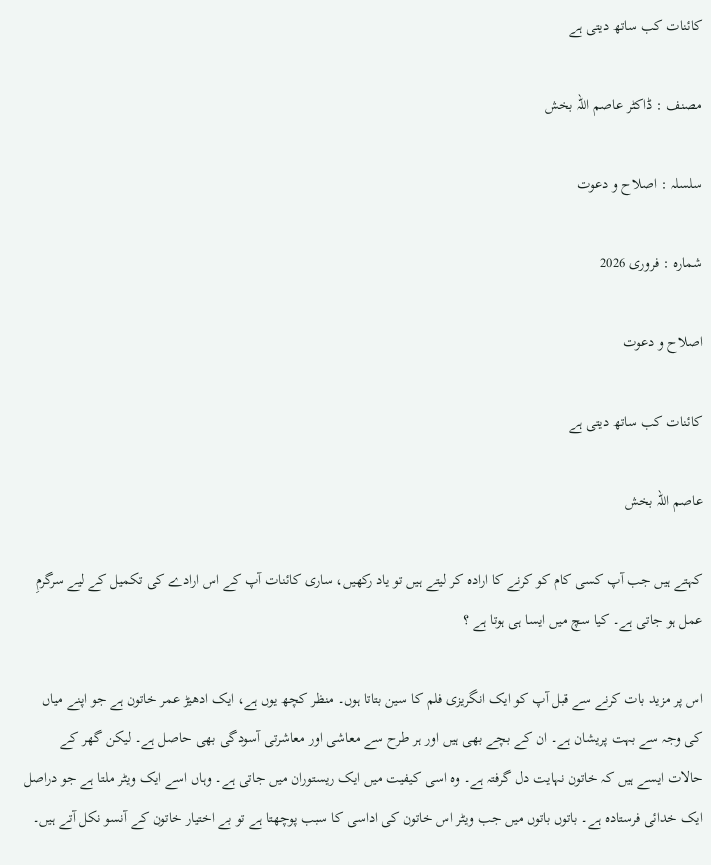كائنات كب ساتھ ديتی ہے

مصنف : ڈاکٹر عاصم اللہ بخش

سلسلہ : اصلاح و دعوت

شمارہ : فروری 2026

اصلاح و دعوت

كائنات كب ساتھ ديتی ہے

عاصم اللہ بخش

کہتے ہیں جب آپ کسی کام کو کرنے کا ارادہ کر لیتے ہیں تو یاد رکھیں، ساری کائنات آپ کے اس ارادے کی تکمیل کے لیے سرگرمِ عمل ہو جاتی ہے۔ کیا سچ میں ایسا ہی ہوتا ہے ؟

اس پر مزید بات کرنے سے قبل آپ کو ایک انگریزی فلم کا سین بتاتا ہوں۔ منظر کچھ یوں ہے، ایک ادھیڑ عمر خاتون ہے جو اپنے میاں کی وجہ سے بہت پریشان ہے۔ ان کے بچے بھی ہیں اور ہر طرح سے معاشی اور معاشرتی آسودگی بھی حاصل ہے۔ لیکن گھر کے حالات ایسے ہیں کہ خاتون نہایت دل گرفتہ ہے۔ وہ اسی کیفیت میں ایک ریستوران میں جاتی ہے۔ وہاں اسے ایک ویٹر ملتا ہے جو دراصل ایک خدائی فرستادہ ہے۔ باتوں باتوں میں جب ویٹر اس خاتون کی اداسی کا سبب پوچھتا ہے تو بے اختیار خاتون کے آنسو نکل آتے ہیں۔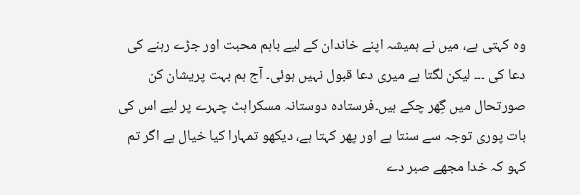وہ کہتی ہے، میں نے ہمیشہ اپنے خاندان کے لیے باہم محبت اور جڑے رہنے کی دعا کی ۔۔۔ لیکن لگتا ہے میری دعا قبول نہیں ہوئی۔ آج ہم بہت پریشان کن صورتحال میں گِھر چکے ہیں۔فرستادہ دوستانہ مسکراہٹ چہرے پر لیے اس کی بات پوری توجہ سے سنتا ہے اور پھر کہتا ہے، دیکھو تمہارا کیا خیال ہے اگر تم کہو کہ خدا مجھے صبر دے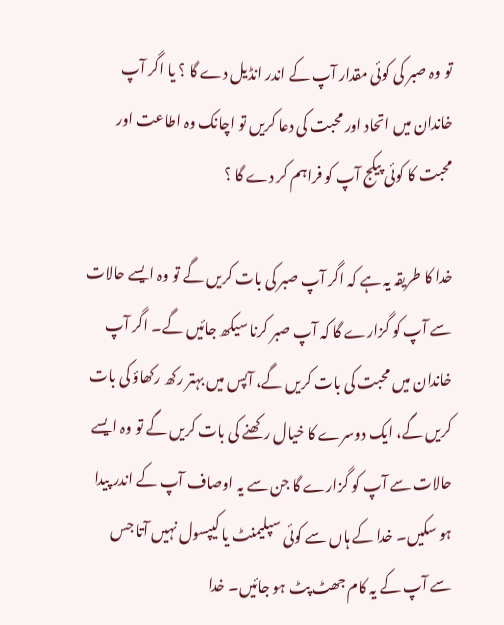تو وہ صبر کی کوئی مقدار آپ کے اندر انڈیل دے گا ؟ یا اگر آپ خاندان میں اتحاد اور محبت کی دعا کریں تو اچانک وہ اطاعت اور محبت کا کوئی پیکج آپ کو فراہم کر دے گا ؟

خدا کا طریقہ یہ ہے کہ اگر آپ صبر کی بات کریں گے تو وہ ایسے حالات سے آپ کو گزارے گا کہ آپ صبر کرنا سیکھ جائیں گے۔ اگر آپ خاندان میں محبت کی بات کریں گے، آپس میں بہتر رکھ رکھاؤ کی بات کریں گے، ایک دوسرے کا خیال رکھنے کی بات کریں گے تو وہ ایسے حالات سے آپ کو گزارے گا جن سے یہ اوصاف آپ کے اندر پیدا ہو سکیں۔ خدا کے ہاں سے کوئی سپلیمنٹ یا کیپسول نہیں آتا جس سے آپ کے یہ کام جھٹ پٹ ہو جائیں۔ خدا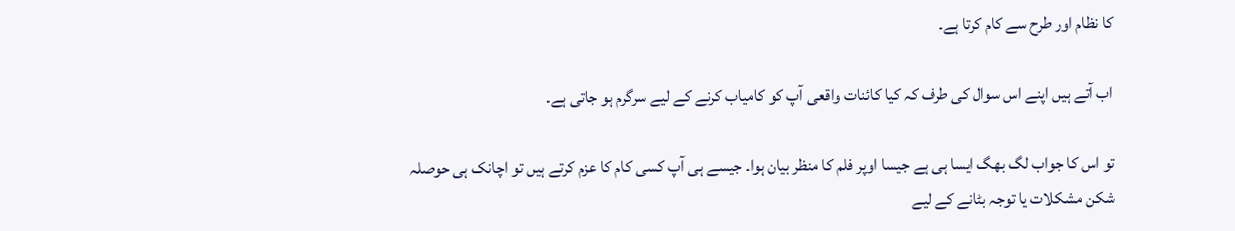کا نظام اور طرح سے کام کرتا ہے۔

اب آتے ہیں اپنے اس سوال کی طرف کہ کیا کائنات واقعی آپ کو کامیاب کرنے کے لیے سرگرم ہو جاتی ہے۔

تو اس کا جواب لگ بھگ ایسا ہی ہے جیسا اوپر فلم کا منظر بیان ہوا۔ جیسے ہی آپ کسی کام کا عزم کرتے ہیں تو اچانک ہی حوصلہ شکن مشکلات یا توجہ بٹانے کے لیے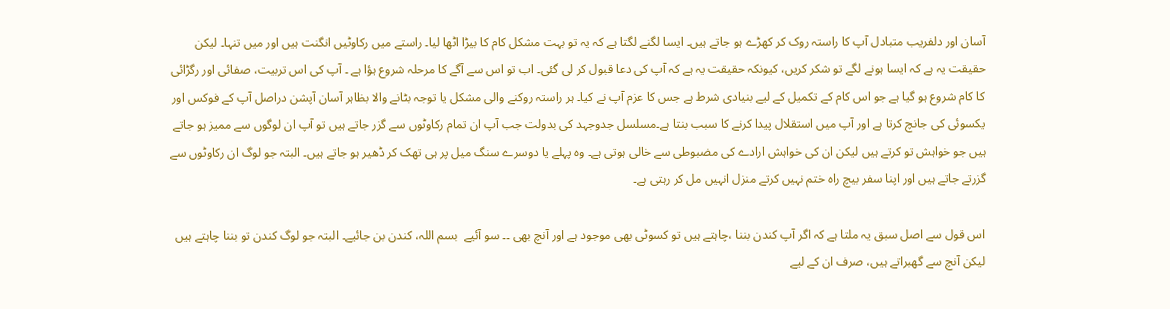آسان اور دلفریب متبادل آپ کا راستہ روک کر کھڑے ہو جاتے ہیں۔ ایسا لگنے لگتا ہے کہ یہ تو بہت مشکل کام کا بیڑا اٹھا لیا۔ راستے میں رکاوٹیں انگنت ہیں اور میں تنہا۔ لیکن حقیقت یہ ہے کہ ایسا ہونے لگے تو شکر کریں، کیونکہ حقیقت یہ ہے کہ آپ کی دعا قبول کر لی گئی۔ اب تو اس سے آگے کا مرحلہ شروع ہؤا ہے ۔ آپ کی اس تربیت، صفائی اور رگڑائی کا کام شروع ہو گیا ہے جو اس کام کے تکمیل کے لیے بنیادی شرط ہے جس کا عزم آپ نے کیا۔ ہر راستہ روکنے والی مشکل یا توجہ بٹانے والا بظاہر آسان آپشن دراصل آپ کے فوکس اور یکسوئی کی جانچ کرتا ہے اور آپ میں استقلال پیدا کرنے کا سبب بنتا ہے۔مسلسل جدوجہد کی بدولت جب آپ ان تمام رکاوٹوں سے گزر جاتے ہیں تو آپ ان لوگوں سے ممیز ہو جاتے ہیں جو خواہش تو کرتے ہیں لیکن ان کی خواہش ارادے کی مضبوطی سے خالی ہوتی ہے۔ وہ پہلے يا دوسرے سنگ میل پر ہی تھک کر ڈھیر ہو جاتے ہیں۔ البتہ جو لوگ ان رکاوٹوں سے گزرتے جاتے ہیں اور اپنا سفر بیچ راہ ختم نہیں کرتے منزل انہیں مل کر رہتی ہے۔

اس قول سے اصل سبق یہ ملتا ہے کہ اگر آپ کندن بننا ،چاہتے ہیں تو کسوٹی بھی موجود ہے اور آنچ بھی ۔۔ سو آئیے  بسم اللہ، کندن بن جائیے۔ البتہ جو لوگ کندن تو بننا چاہتے ہیں لیکن آنچ سے گھبراتے ہیں، صرف ان کے لیے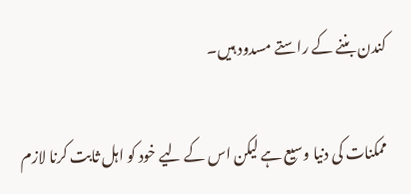کندن بننے کے راستے مسدود ہیں۔

ممکنات کی دنیا وسیع ہے لیکن اس کے لیے خود کو اہل ثابت کرنا لازم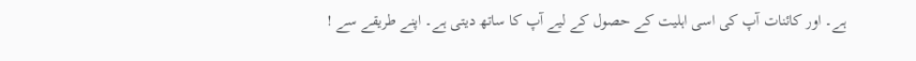ہے۔ اور کائنات آپ کی اسی اہلیت کے حصول کے لیے آپ کا ساتھ دیتی ہے۔ اپنے طریقے سے !